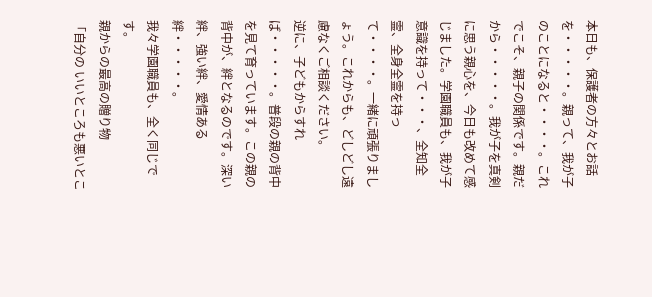本日も、保護者の方々とお話を・・・・・。親って、我が子のことになると・・・・。これでこそ、親子の関係です。親だから・・・・・。我が子を真剣に思う親心を、今日も改めて感じました。学園職員も、我が子意識を持って・・・、全知全霊、全身全霊を持って・・・・。一緒に頑張りましょう。これからも、どしどし遠慮なくご相談ください。
逆に、子どもからすれば・・・・・。普段の親の背中を見て育っています。この親の背中が、絆となるのです。深い絆、強い絆、愛情ある絆・・・・・。
我々学園職員も、全く同じです。
親からの最高の贈り物
「自分の いいところも悪いとこ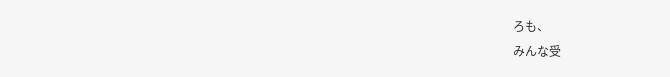ろも、
みんな受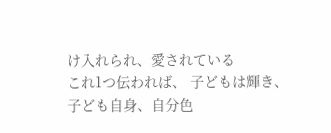け入れられ、愛されている
これ1つ伝われば、 子どもは輝き、
子ども自身、自分色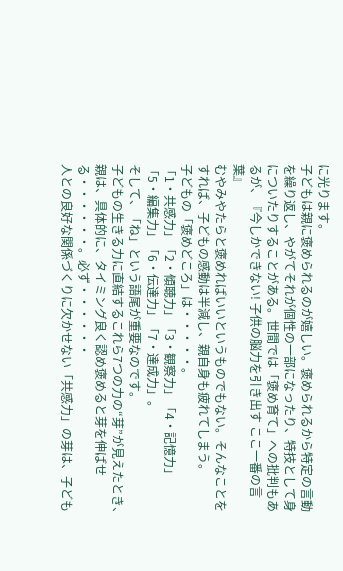に光ります。
子どもは親に褒められるのが嬉しい。褒められるから特定の言動を繰り返し、やがてそれが個性の一部になったり、特技として身についたりすることがある。世間では「褒め育て」への批判もあるが、『今しかできない! 子供の脳力を引き出す ここ一番の言葉』
むやみやたらと褒めればいいというものでもない。そんなことをすれば、子どもの感動は半減し、親自身も疲れてしまう。
子どもの「褒めどころ」は・・・・・。
「1・共感力」「2・傾聴力」「3・観察力」「4・記憶力」
「5・編集力」「6・伝達力」「7・達成力」。
そして、「ね」という語尾が重要なのです。
子どもの生きる力に直結するこれら7つの力の“芽”が見えたとき、親は、具体的に、タイミング良く認め褒めると芽を伸ばせる・・・・・・。必ず・・・・・・
人との良好な関係づくりに欠かせない「共感力」の芽は、子ども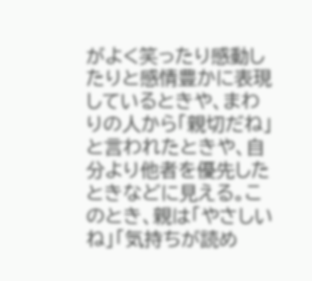がよく笑ったり感動したりと感情豊かに表現しているときや、まわりの人から「親切だね」と言われたときや、自分より他者を優先したときなどに見える。このとき、親は「やさしいね」「気持ちが読め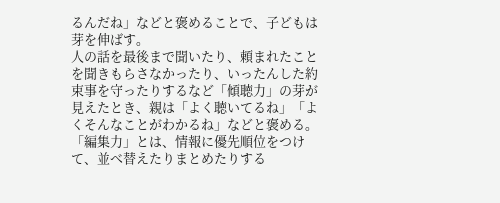るんだね」などと褒めることで、子どもは芽を伸ばす。
人の話を最後まで聞いたり、頼まれたことを聞きもらさなかったり、いったんした約束事を守ったりするなど「傾聴力」の芽が見えたとき、親は「よく聴いてるね」「よくそんなことがわかるね」などと褒める。
「編集力」とは、情報に優先順位をつけて、並べ替えたりまとめたりする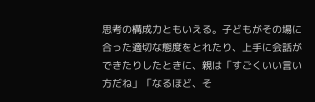思考の構成力ともいえる。子どもがその場に合った適切な態度をとれたり、上手に会話ができたりしたときに、親は「すごくいい言い方だね」「なるほど、そ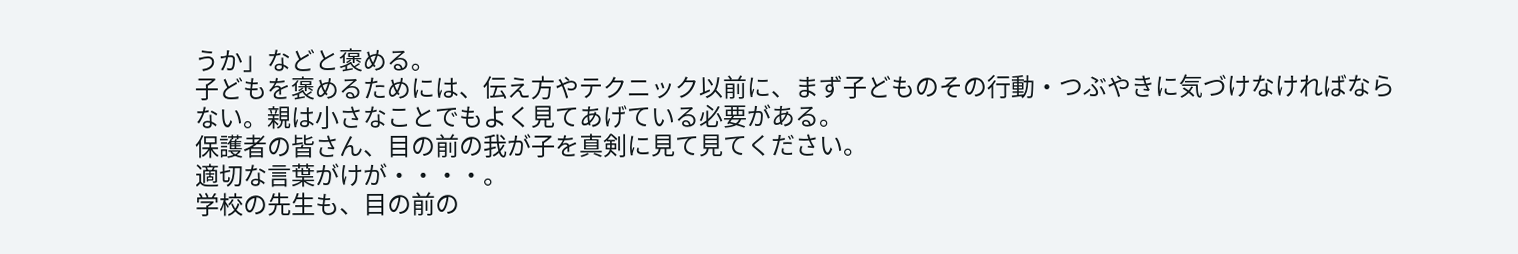うか」などと褒める。
子どもを褒めるためには、伝え方やテクニック以前に、まず子どものその行動・つぶやきに気づけなければならない。親は小さなことでもよく見てあげている必要がある。
保護者の皆さん、目の前の我が子を真剣に見て見てください。
適切な言葉がけが・・・・。
学校の先生も、目の前の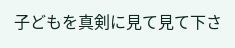子どもを真剣に見て見て下さ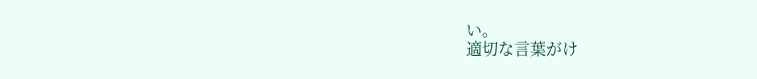い。
適切な言葉がけ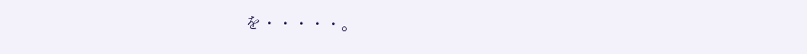を・・・・・。